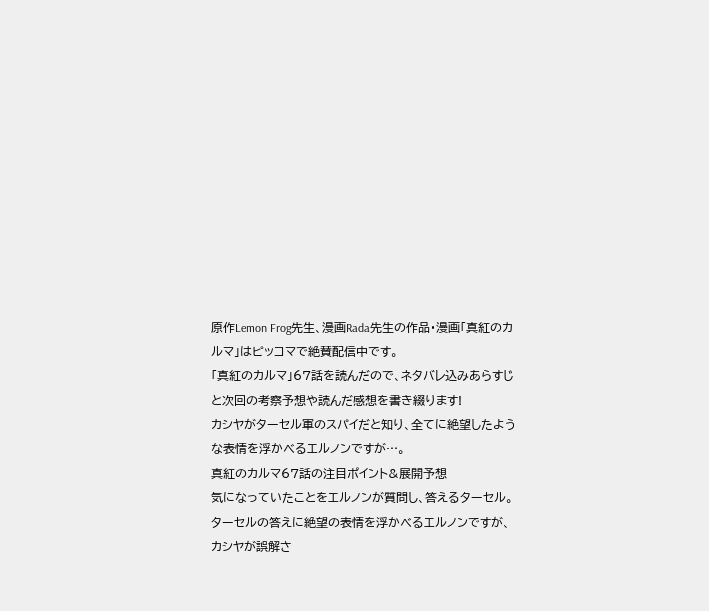原作Lemon Frog先生、漫画Rada先生の作品・漫画「真紅のカルマ」はピッコマで絶賛配信中です。
「真紅のカルマ」67話を読んだので、ネタバレ込みあらすじと次回の考察予想や読んだ感想を書き綴ります!
カシヤがターセル軍のスパイだと知り、全てに絶望したような表情を浮かべるエルノンですが…。
真紅のカルマ67話の注目ポイント&展開予想
気になっていたことをエルノンが質問し、答えるターセル。
ターセルの答えに絶望の表情を浮かべるエルノンですが、カシヤが誤解さ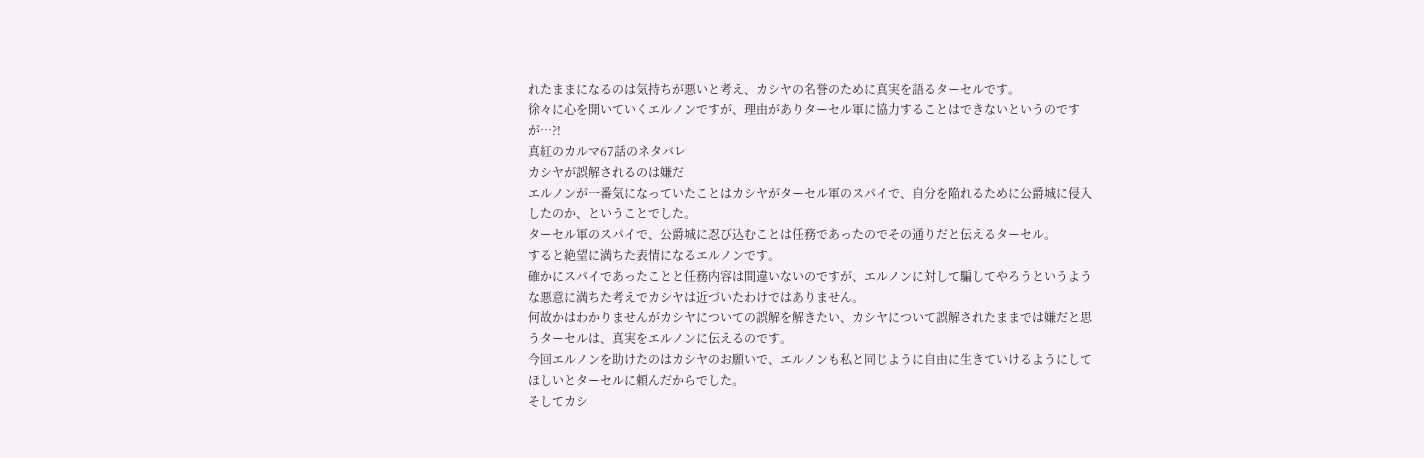れたままになるのは気持ちが悪いと考え、カシヤの名誉のために真実を語るターセルです。
徐々に心を開いていくエルノンですが、理由がありターセル軍に協力することはできないというのですが…?!
真紅のカルマ67話のネタバレ
カシヤが誤解されるのは嫌だ
エルノンが一番気になっていたことはカシヤがターセル軍のスパイで、自分を陥れるために公爵城に侵入したのか、ということでした。
ターセル軍のスパイで、公爵城に忍び込むことは任務であったのでその通りだと伝えるターセル。
すると絶望に満ちた表情になるエルノンです。
確かにスパイであったことと任務内容は間違いないのですが、エルノンに対して騙してやろうというような悪意に満ちた考えでカシヤは近づいたわけではありません。
何故かはわかりませんがカシヤについての誤解を解きたい、カシヤについて誤解されたままでは嫌だと思うターセルは、真実をエルノンに伝えるのです。
今回エルノンを助けたのはカシヤのお願いで、エルノンも私と同じように自由に生きていけるようにしてほしいとターセルに頼んだからでした。
そしてカシ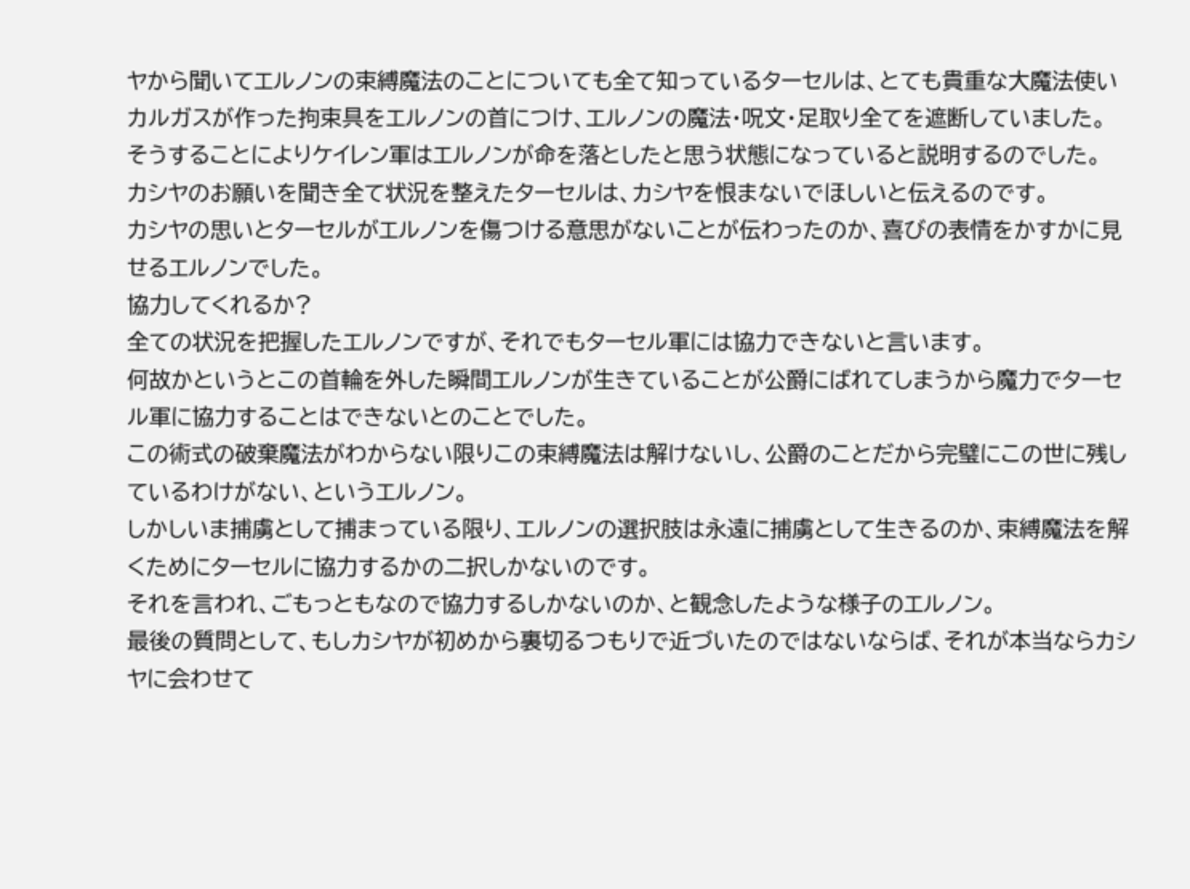ヤから聞いてエルノンの束縛魔法のことについても全て知っているターセルは、とても貴重な大魔法使いカルガスが作った拘束具をエルノンの首につけ、エルノンの魔法・呪文・足取り全てを遮断していました。
そうすることによりケイレン軍はエルノンが命を落としたと思う状態になっていると説明するのでした。
カシヤのお願いを聞き全て状況を整えたターセルは、カシヤを恨まないでほしいと伝えるのです。
カシヤの思いとターセルがエルノンを傷つける意思がないことが伝わったのか、喜びの表情をかすかに見せるエルノンでした。
協力してくれるか?
全ての状況を把握したエルノンですが、それでもターセル軍には協力できないと言います。
何故かというとこの首輪を外した瞬間エルノンが生きていることが公爵にばれてしまうから魔力でターセル軍に協力することはできないとのことでした。
この術式の破棄魔法がわからない限りこの束縛魔法は解けないし、公爵のことだから完璧にこの世に残しているわけがない、というエルノン。
しかしいま捕虜として捕まっている限り、エルノンの選択肢は永遠に捕虜として生きるのか、束縛魔法を解くためにターセルに協力するかの二択しかないのです。
それを言われ、ごもっともなので協力するしかないのか、と観念したような様子のエルノン。
最後の質問として、もしカシヤが初めから裏切るつもりで近づいたのではないならば、それが本当ならカシヤに会わせて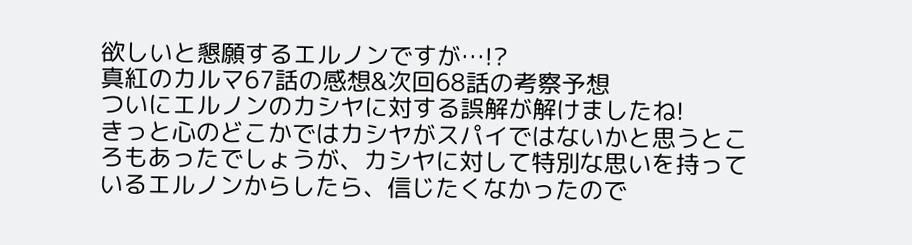欲しいと懇願するエルノンですが…!?
真紅のカルマ67話の感想&次回68話の考察予想
ついにエルノンのカシヤに対する誤解が解けましたね!
きっと心のどこかではカシヤがスパイではないかと思うところもあったでしょうが、カシヤに対して特別な思いを持っているエルノンからしたら、信じたくなかったので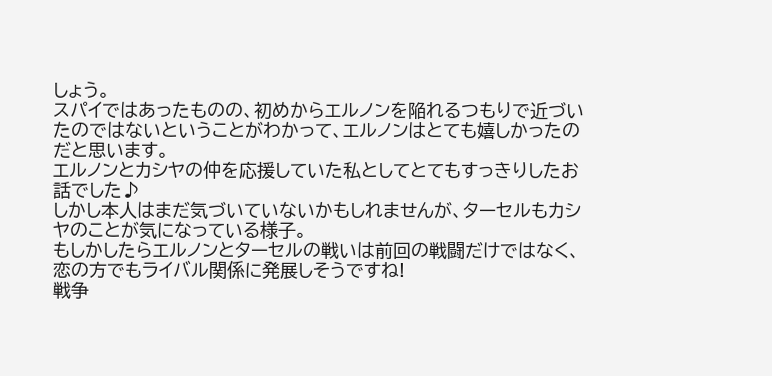しょう。
スパイではあったものの、初めからエルノンを陥れるつもりで近づいたのではないということがわかって、エルノンはとても嬉しかったのだと思います。
エルノンとカシヤの仲を応援していた私としてとてもすっきりしたお話でした♪
しかし本人はまだ気づいていないかもしれませんが、ターセルもカシヤのことが気になっている様子。
もしかしたらエルノンとターセルの戦いは前回の戦闘だけではなく、恋の方でもライバル関係に発展しそうですね!
戦争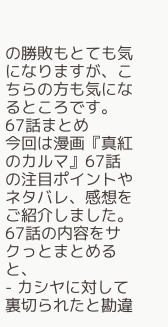の勝敗もとても気になりますが、こちらの方も気になるところです。
67話まとめ
今回は漫画『真紅のカルマ』67話の注目ポイントやネタバレ、感想をご紹介しました。
67話の内容をサクっとまとめると、
- カシヤに対して裏切られたと勘違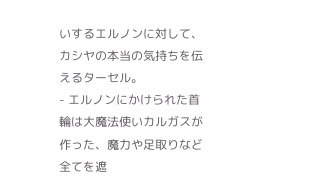いするエルノンに対して、カシヤの本当の気持ちを伝えるターセル。
- エルノンにかけられた首輪は大魔法使いカルガスが作った、魔力や足取りなど全てを遮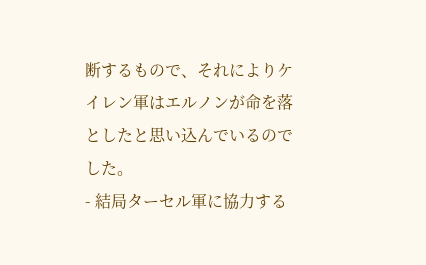断するもので、それによりケイレン軍はエルノンが命を落としたと思い込んでいるのでした。
- 結局ターセル軍に協力する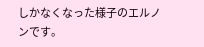しかなくなった様子のエルノンです。